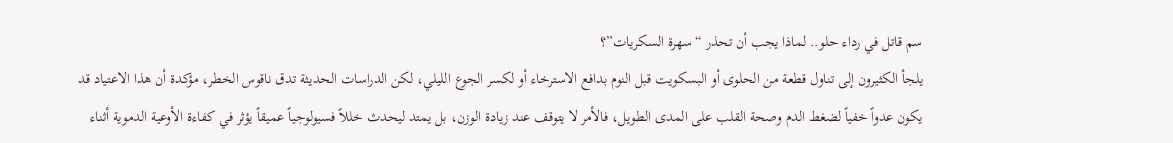سم قاتل في رداء حلو.. لماذا يجب أن تحذر “سهرة السكريات”؟
يلجأ الكثيرون إلى تناول قطعة من الحلوى أو البسكويت قبل النوم بدافع الاسترخاء أو لكسر الجوع الليلي، لكن الدراسات الحديثة تدق ناقوس الخطر، مؤكدة أن هذا الاعتياد قد يكون عدواً خفياً لضغط الدم وصحة القلب على المدى الطويل، فالأمر لا يتوقف عند زيادة الوزن، بل يمتد ليحدث خللاً فسيولوجياً عميقاً يؤثر في كفاءة الأوعية الدموية أثناء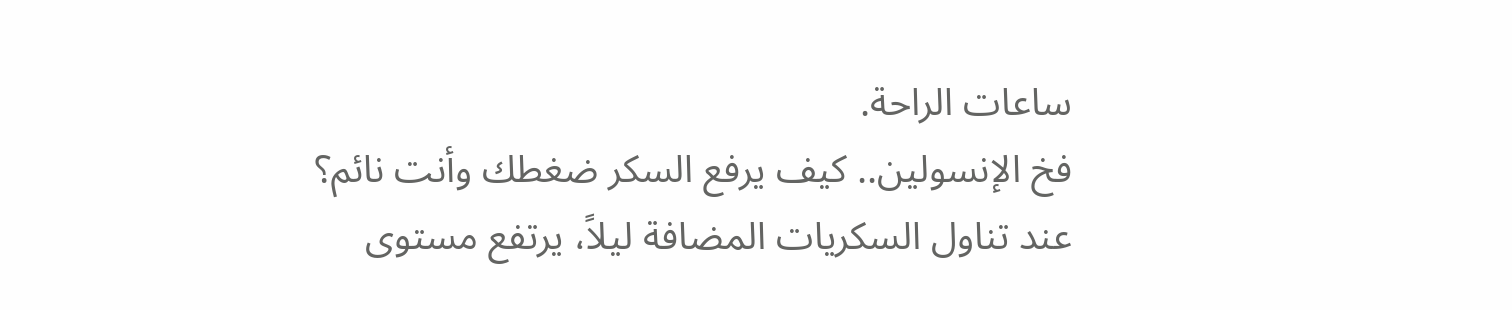ساعات الراحة.
فخ الإنسولين.. كيف يرفع السكر ضغطك وأنت نائم؟
عند تناول السكريات المضافة ليلاً، يرتفع مستوى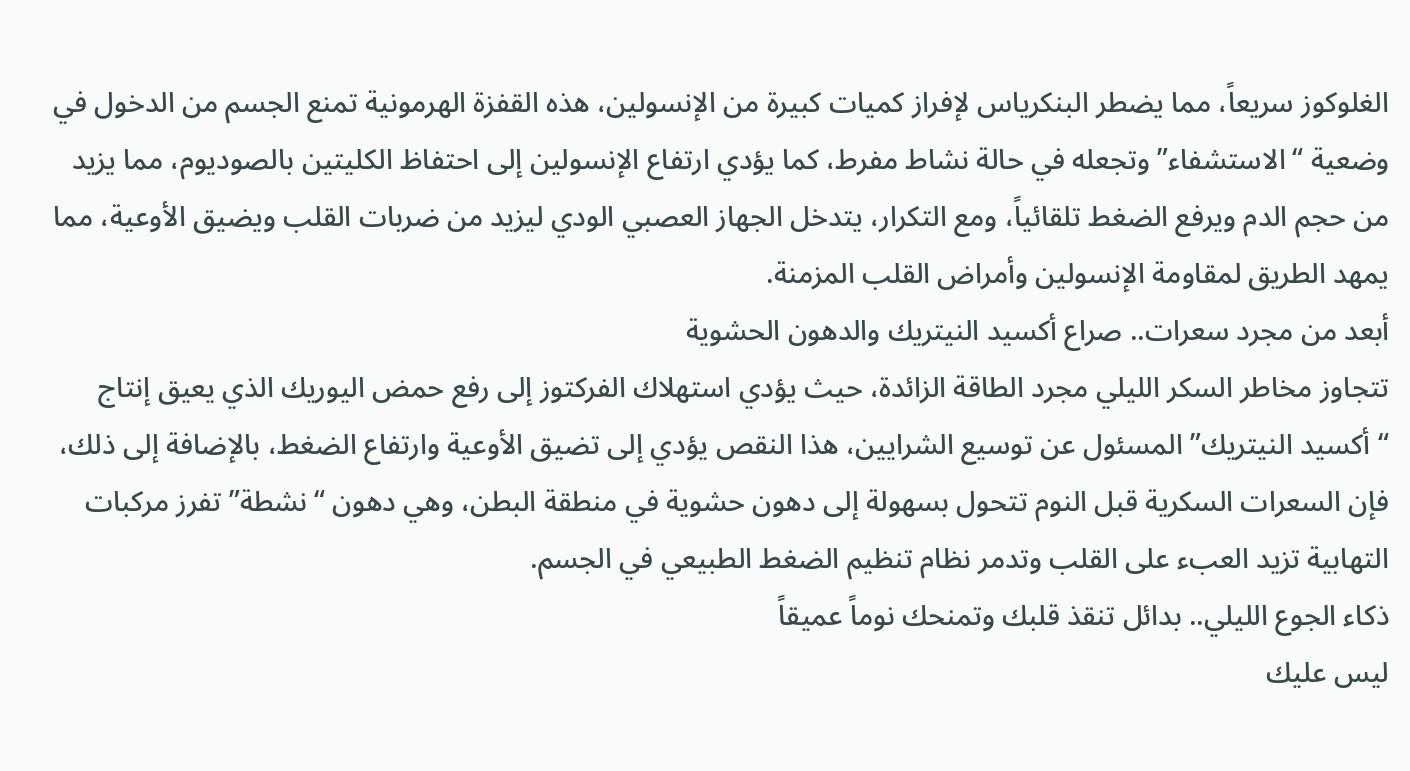الغلوكوز سريعاً، مما يضطر البنكرياس لإفراز كميات كبيرة من الإنسولين، هذه القفزة الهرمونية تمنع الجسم من الدخول في وضعية “الاستشفاء” وتجعله في حالة نشاط مفرط، كما يؤدي ارتفاع الإنسولين إلى احتفاظ الكليتين بالصوديوم، مما يزيد من حجم الدم ويرفع الضغط تلقائياً، ومع التكرار، يتدخل الجهاز العصبي الودي ليزيد من ضربات القلب ويضيق الأوعية، مما يمهد الطريق لمقاومة الإنسولين وأمراض القلب المزمنة.
أبعد من مجرد سعرات.. صراع أكسيد النيتريك والدهون الحشوية
تتجاوز مخاطر السكر الليلي مجرد الطاقة الزائدة، حيث يؤدي استهلاك الفركتوز إلى رفع حمض اليوريك الذي يعيق إنتاج “أكسيد النيتريك” المسئول عن توسيع الشرايين، هذا النقص يؤدي إلى تضيق الأوعية وارتفاع الضغط، بالإضافة إلى ذلك، فإن السعرات السكرية قبل النوم تتحول بسهولة إلى دهون حشوية في منطقة البطن، وهي دهون “نشطة” تفرز مركبات التهابية تزيد العبء على القلب وتدمر نظام تنظيم الضغط الطبيعي في الجسم.
ذكاء الجوع الليلي.. بدائل تنقذ قلبك وتمنحك نوماً عميقاً
ليس عليك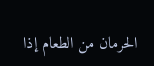الحرمان من الطعام إذا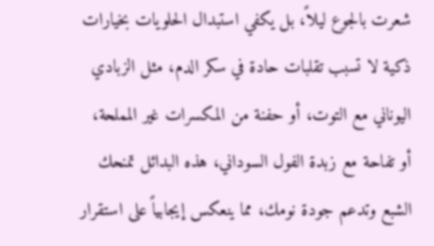شعرت بالجوع ليلاً، بل يكفي استبدال الحلويات بخيارات ذكية لا تسبب تقلبات حادة في سكر الدم، مثل الزبادي اليوناني مع التوت، أو حفنة من المكسرات غير المملحة، أو تفاحة مع زبدة الفول السوداني، هذه البدائل تمنحك الشبع وتدعم جودة نومك، مما ينعكس إيجابياً على استقرار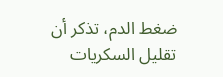ضغط الدم، تذكر أن تقليل السكريات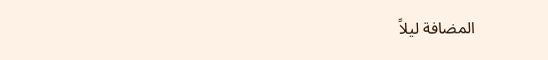المضافة ليلاً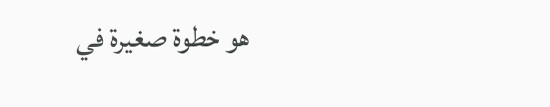هو خطوة صغيرة في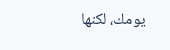يومك، لكنها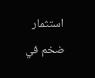استثمار ضخم في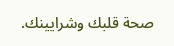صحة قلبك وشرايينك.